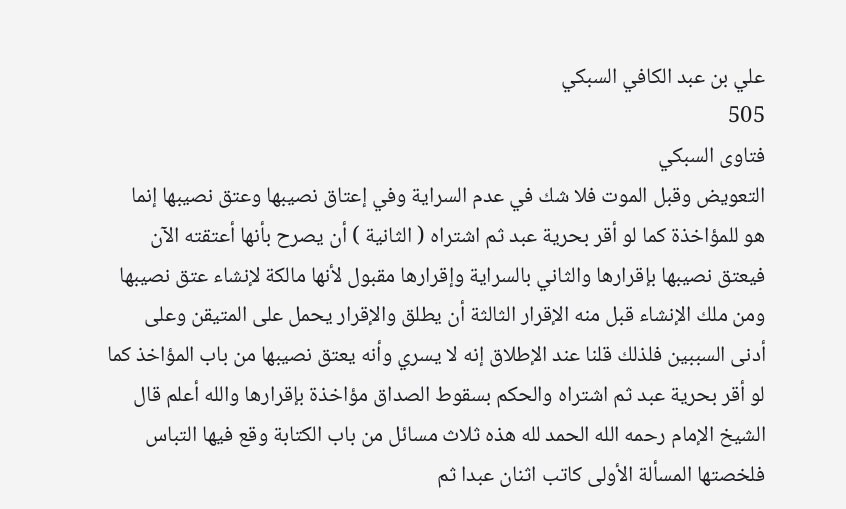علي بن عبد الكافي السبكي
505
فتاوى السبكي
التعويض وقبل الموت فلا شك في عدم السراية وفي إعتاق نصيبها وعتق نصيبها إنما هو للمؤاخذة كما لو أقر بحرية عبد ثم اشتراه ( الثانية ) أن يصرح بأنها أعتقته الآن فيعتق نصيبها بإقرارها والثاني بالسراية وإقرارها مقبول لأنها مالكة لإنشاء عتق نصيبها ومن ملك الإنشاء قبل منه الإقرار الثالثة أن يطلق والإقرار يحمل على المتيقن وعلى أدنى السببين فلذلك قلنا عند الإطلاق إنه لا يسري وأنه يعتق نصيبها من باب المؤاخذ كما لو أقر بحرية عبد ثم اشتراه والحكم بسقوط الصداق مؤاخذة بإقرارها والله أعلم قال الشيخ الإمام رحمه الله الحمد لله هذه ثلاث مسائل من باب الكتابة وقع فيها التباس فلخصتها المسألة الأولى كاتب اثنان عبدا ثم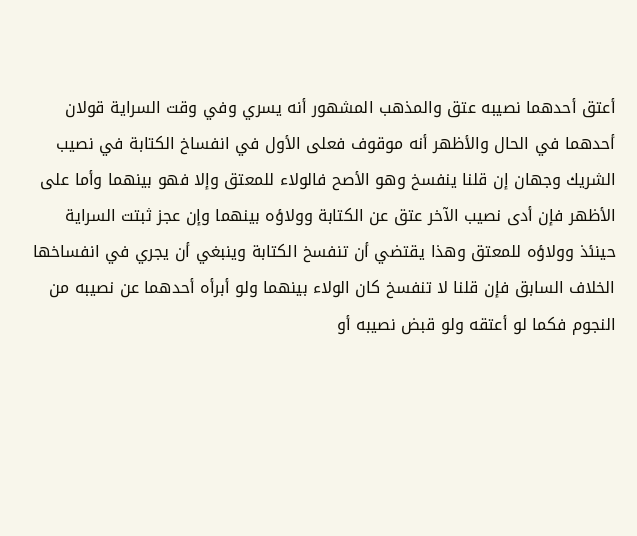أعتق أحدهما نصيبه عتق والمذهب المشهور أنه يسري وفي وقت السراية قولان أحدهما في الحال والأظهر أنه موقوف فعلى الأول في انفساخ الكتابة في نصيب الشريك وجهان إن قلنا ينفسخ وهو الأصح فالولاء للمعتق وإلا فهو بينهما وأما على الأظهر فإن أدى نصيب الآخر عتق عن الكتابة وولاؤه بينهما وإن عجز ثبتت السراية حينئذ وولاؤه للمعتق وهذا يقتضي أن تنفسخ الكتابة وينبغي أن يجري في انفساخها الخلاف السابق فإن قلنا لا تنفسخ كان الولاء بينهما ولو أبرأه أحدهما عن نصيبه من النجوم فكما لو أعتقه ولو قبض نصيبه أو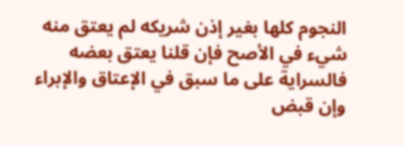النجوم كلها بغير إذن شريكه لم يعتق منه شيء في الأصح فإن قلنا يعتق بعضه فالسراية على ما سبق في الإعتاق والإبراء وإن قبض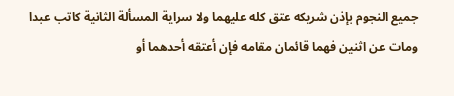جميع النجوم بإذن شريكه عتق كله عليهما ولا سراية المسألة الثانية كاتب عبدا ومات عن اثنين فهما قائمان مقامه فإن أعتقه أحدهما أو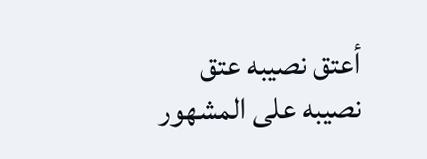أعتق نصيبه عتق نصيبه على المشهور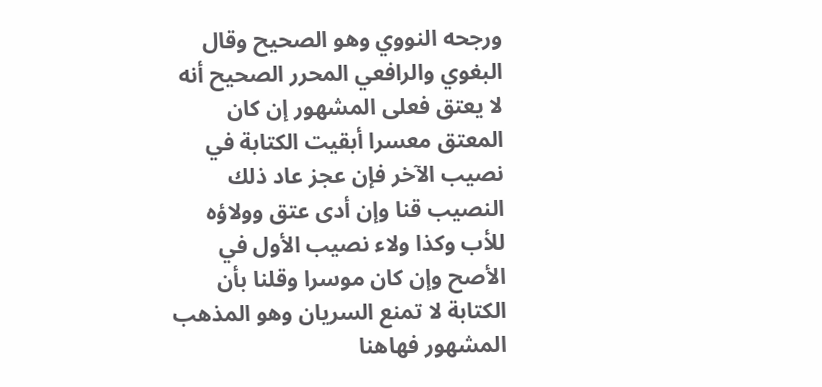ورجحه النووي وهو الصحيح وقال البغوي والرافعي المحرر الصحيح أنه لا يعتق فعلى المشهور إن كان المعتق معسرا أبقيت الكتابة في نصيب الآخر فإن عجز عاد ذلك النصيب قنا وإن أدى عتق وولاؤه للأب وكذا ولاء نصيب الأول في الأصح وإن كان موسرا وقلنا بأن الكتابة لا تمنع السريان وهو المذهب المشهور فهاهنا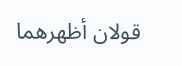قولان أظهرهما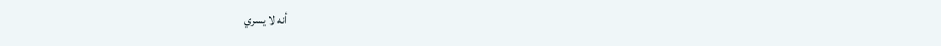أنه لا يسري